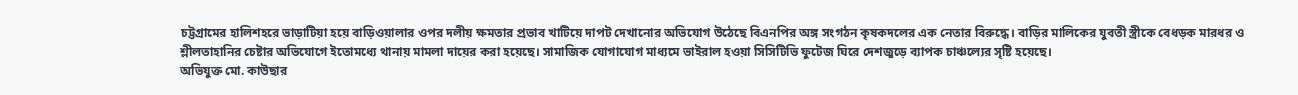চট্টগ্রামের হালিশহরে ভাড়াটিয়া হয়ে বাড়িওয়ালার ওপর দলীয় ক্ষমতার প্রভাব খাটিয়ে দাপট দেখানোর অভিযোগ উঠেছে বিএনপির অঙ্গ সংগঠন কৃষকদলের এক নেতার বিরুদ্ধে। বাড়ির মালিকের যুবতী স্ত্রীকে বেধড়ক মারধর ও শ্লীলতাহানির চেষ্টার অভিযোগে ইতোমধ্যে থানায় মামলা দায়ের করা হয়েছে। সামাজিক যোগাযোগ মাধ্যমে ভাইরাল হওয়া সিসিটিভি ফুটেজ ঘিরে দেশজুড়ে ব্যাপক চাঞ্চল্যের সৃষ্টি হয়েছে।
অভিযুক্ত মো. কাউছার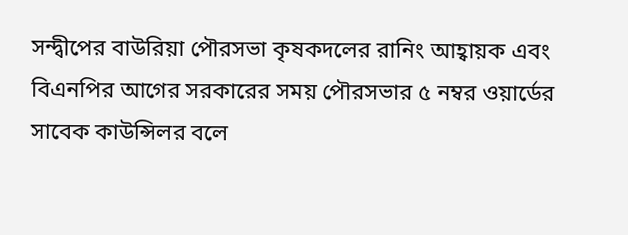সন্দ্বীপের বাউরিয়া পৌরসভা কৃষকদলের রানিং আহ্বায়ক এবং বিএনপির আগের সরকারের সময় পৌরসভার ৫ নম্বর ওয়ার্ডের সাবেক কাউন্সিলর বলে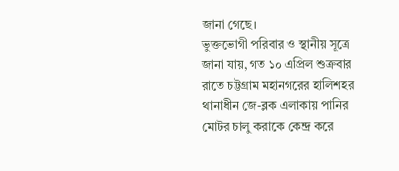জানা গেছে।
ভুক্তভোগী পরিবার ও স্থানীয় সূত্রে জানা যায়, গত ১০ এপ্রিল শুক্রবার রাতে চট্টগ্রাম মহানগরের হালিশহর থানাধীন জে-ব্লক এলাকায় পানির মোটর চালু করাকে কেন্দ্র করে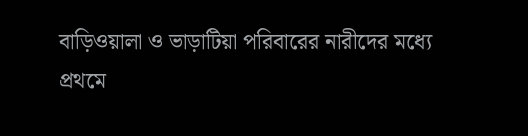বাড়িওয়ালা ও ভাড়াটিয়া পরিবারের নারীদের মধ্যে প্রথমে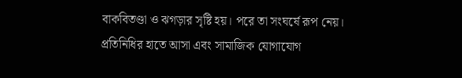বাকবিতণ্ডা ও ঝগড়ার সৃষ্টি হয়। পরে তা সংঘর্ষে রূপ নেয়।
প্রতিনিধির হাতে আসা এবং সামাজিক যোগাযোগ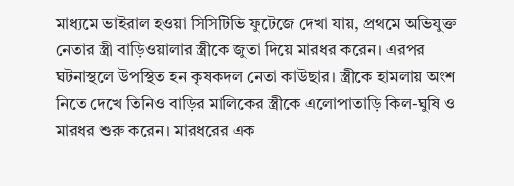মাধ্যমে ভাইরাল হওয়া সিসিটিভি ফুটেজে দেখা যায়, প্রথমে অভিযুক্ত নেতার স্ত্রী বাড়িওয়ালার স্ত্রীকে জুতা দিয়ে মারধর করেন। এরপর ঘটনাস্থলে উপস্থিত হন কৃষকদল নেতা কাউছার। স্ত্রীকে হামলায় অংশ নিতে দেখে তিনিও বাড়ির মালিকের স্ত্রীকে এলোপাতাড়ি কিল-ঘুষি ও মারধর শুরু করেন। মারধরের এক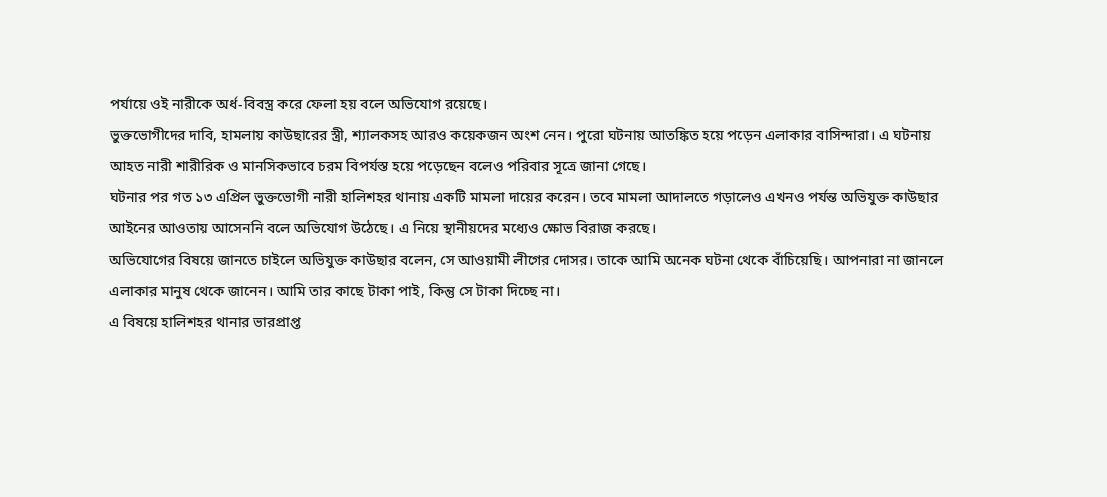পর্যায়ে ওই নারীকে অর্ধ-বিবস্ত্র করে ফেলা হয় বলে অভিযোগ রয়েছে।
ভুক্তভোগীদের দাবি, হামলায় কাউছারের স্ত্রী, শ্যালকসহ আরও কয়েকজন অংশ নেন। পুরো ঘটনায় আতঙ্কিত হয়ে পড়েন এলাকার বাসিন্দারা। এ ঘটনায় আহত নারী শারীরিক ও মানসিকভাবে চরম বিপর্যস্ত হয়ে পড়েছেন বলেও পরিবার সূত্রে জানা গেছে।
ঘটনার পর গত ১৩ এপ্রিল ভুক্তভোগী নারী হালিশহর থানায় একটি মামলা দায়ের করেন। তবে মামলা আদালতে গড়ালেও এখনও পর্যন্ত অভিযুক্ত কাউছার আইনের আওতায় আসেননি বলে অভিযোগ উঠেছে। এ নিয়ে স্থানীয়দের মধ্যেও ক্ষোভ বিরাজ করছে।
অভিযোগের বিষয়ে জানতে চাইলে অভিযুক্ত কাউছার বলেন, সে আওয়ামী লীগের দোসর। তাকে আমি অনেক ঘটনা থেকে বাঁচিয়েছি। আপনারা না জানলে এলাকার মানুষ থেকে জানেন। আমি তার কাছে টাকা পাই, কিন্তু সে টাকা দিচ্ছে না।
এ বিষয়ে হালিশহর থানার ভারপ্রাপ্ত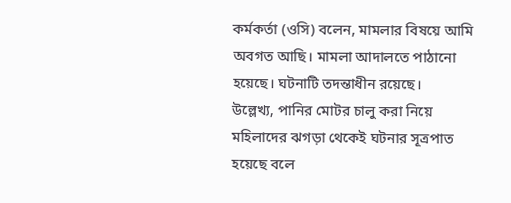কর্মকর্তা (ওসি) বলেন, মামলার বিষয়ে আমি অবগত আছি। মামলা আদালতে পাঠানো হয়েছে। ঘটনাটি তদন্তাধীন রয়েছে।
উল্লেখ্য, পানির মোটর চালু করা নিয়ে মহিলাদের ঝগড়া থেকেই ঘটনার সূত্রপাত হয়েছে বলে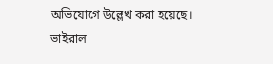অভিযোগে উল্লেখ করা হয়েছে।
ভাইরাল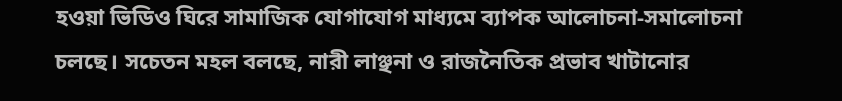হওয়া ভিডিও ঘিরে সামাজিক যোগাযোগ মাধ্যমে ব্যাপক আলোচনা-সমালোচনা চলছে। সচেতন মহল বলছে, নারী লাঞ্ছনা ও রাজনৈতিক প্রভাব খাটানোর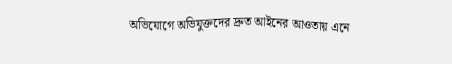অভিযোগে অভিযুক্তদের দ্রুত আইনের আওতায় এনে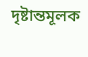দৃষ্টান্তমূলক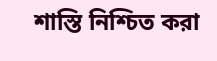শাস্তি নিশ্চিত করা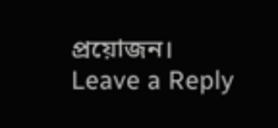প্রয়োজন।
Leave a Reply